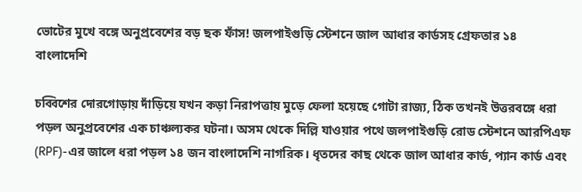ভোটের মুখে বঙ্গে অনুপ্রবেশের বড় ছক ফাঁস! জলপাইগুড়ি স্টেশনে জাল আধার কার্ডসহ গ্রেফতার ১৪ বাংলাদেশি

চব্বিশের দোরগোড়ায় দাঁড়িয়ে যখন কড়া নিরাপত্তায় মুড়ে ফেলা হয়েছে গোটা রাজ্য, ঠিক তখনই উত্তরবঙ্গে ধরা পড়ল অনুপ্রবেশের এক চাঞ্চল্যকর ঘটনা। অসম থেকে দিল্লি যাওয়ার পথে জলপাইগুড়ি রোড স্টেশনে আরপিএফ (RPF)-এর জালে ধরা পড়ল ১৪ জন বাংলাদেশি নাগরিক। ধৃতদের কাছ থেকে জাল আধার কার্ড, প্যান কার্ড এবং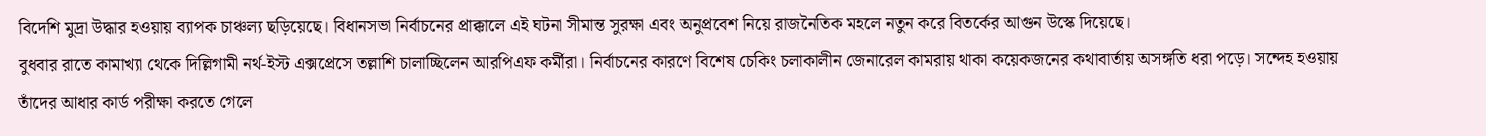বিদেশি মুদ্রা উদ্ধার হওয়ায় ব্যাপক চাঞ্চল্য ছড়িয়েছে। বিধানসভা নির্বাচনের প্রাক্কালে এই ঘটনা সীমান্ত সুরক্ষা এবং অনুপ্রবেশ নিয়ে রাজনৈতিক মহলে নতুন করে বিতর্কের আগুন উস্কে দিয়েছে।
বুধবার রাতে কামাখ্যা থেকে দিল্লিগামী নর্থ-ইস্ট এক্সপ্রেসে তল্লাশি চালাচ্ছিলেন আরপিএফ কর্মীরা। নির্বাচনের কারণে বিশেষ চেকিং চলাকালীন জেনারেল কামরায় থাকা কয়েকজনের কথাবার্তায় অসঙ্গতি ধরা পড়ে। সন্দেহ হওয়ায় তাঁদের আধার কার্ড পরীক্ষা করতে গেলে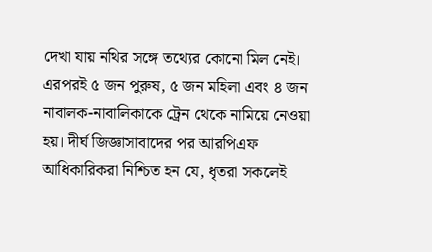দেখা যায় নথির সঙ্গে তথ্যের কোনো মিল নেই। এরপরই ৫ জন পুরুষ, ৫ জন মহিলা এবং ৪ জন নাবালক-নাবালিকাকে ট্রেন থেকে নামিয়ে নেওয়া হয়। দীর্ঘ জিজ্ঞাসাবাদের পর আরপিএফ আধিকারিকরা নিশ্চিত হন যে, ধৃতরা সকলেই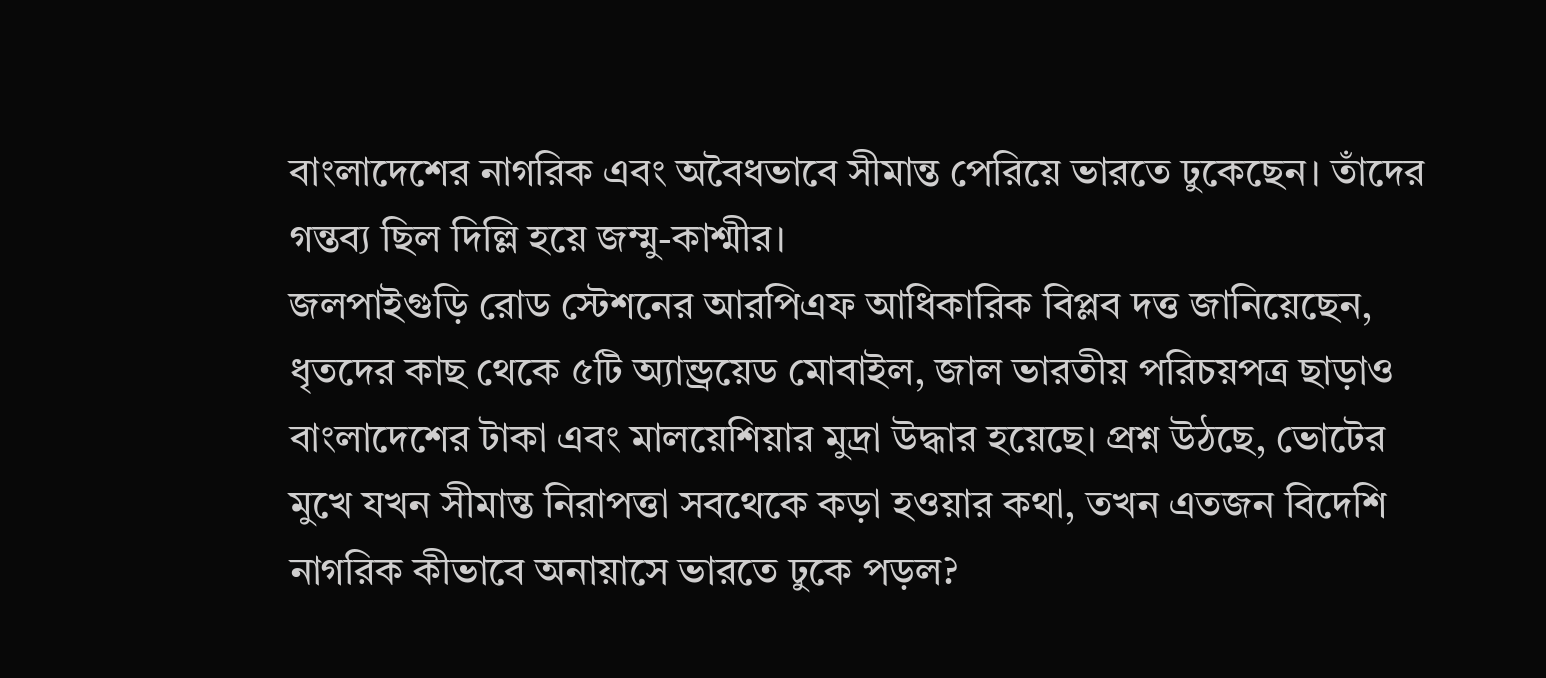বাংলাদেশের নাগরিক এবং অবৈধভাবে সীমান্ত পেরিয়ে ভারতে ঢুকেছেন। তাঁদের গন্তব্য ছিল দিল্লি হয়ে জম্মু-কাশ্মীর।
জলপাইগুড়ি রোড স্টেশনের আরপিএফ আধিকারিক বিপ্লব দত্ত জানিয়েছেন, ধৃতদের কাছ থেকে ৫টি অ্যান্ড্রয়েড মোবাইল, জাল ভারতীয় পরিচয়পত্র ছাড়াও বাংলাদেশের টাকা এবং মালয়েশিয়ার মুদ্রা উদ্ধার হয়েছে। প্রশ্ন উঠছে, ভোটের মুখে যখন সীমান্ত নিরাপত্তা সবথেকে কড়া হওয়ার কথা, তখন এতজন বিদেশি নাগরিক কীভাবে অনায়াসে ভারতে ঢুকে পড়ল?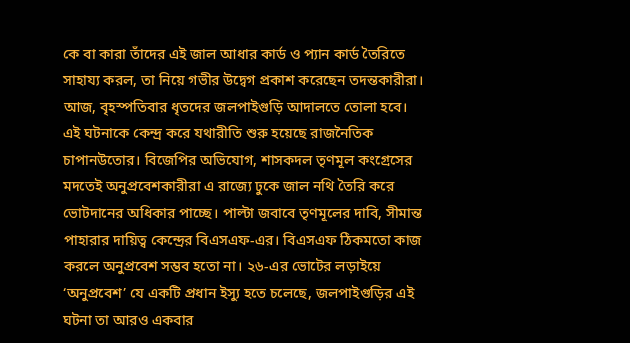কে বা কারা তাঁদের এই জাল আধার কার্ড ও প্যান কার্ড তৈরিতে সাহায্য করল, তা নিয়ে গভীর উদ্বেগ প্রকাশ করেছেন তদন্তকারীরা। আজ, বৃহস্পতিবার ধৃতদের জলপাইগুড়ি আদালতে তোলা হবে।
এই ঘটনাকে কেন্দ্র করে যথারীতি শুরু হয়েছে রাজনৈতিক চাপানউতোর। বিজেপির অভিযোগ, শাসকদল তৃণমূল কংগ্রেসের মদতেই অনুপ্রবেশকারীরা এ রাজ্যে ঢুকে জাল নথি তৈরি করে ভোটদানের অধিকার পাচ্ছে। পাল্টা জবাবে তৃণমূলের দাবি, সীমান্ত পাহারার দায়িত্ব কেন্দ্রের বিএসএফ-এর। বিএসএফ ঠিকমতো কাজ করলে অনুপ্রবেশ সম্ভব হতো না। ২৬-এর ভোটের লড়াইয়ে ‘অনুপ্রবেশ’ যে একটি প্রধান ইস্যু হতে চলেছে, জলপাইগুড়ির এই ঘটনা তা আরও একবার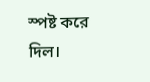স্পষ্ট করে দিল।